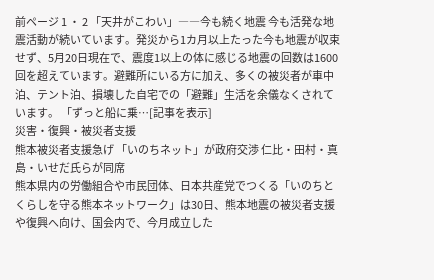前ページ 1 ・ 2 「天井がこわい」――今も続く地震 今も活発な地震活動が続いています。発災から1カ月以上たった今も地震が収束せず、5月20日現在で、震度1以上の体に感じる地震の回数は1600回を超えています。避難所にいる方に加え、多くの被災者が車中泊、テント泊、損壊した自宅での「避難」生活を余儀なくされています。 「ずっと船に乗…[記事を表示]
災害・復興・被災者支援
熊本被災者支援急げ 「いのちネット」が政府交渉 仁比・田村・真島・いせだ氏らが同席
熊本県内の労働組合や市民団体、日本共産党でつくる「いのちとくらしを守る熊本ネットワーク」は30日、熊本地震の被災者支援や復興へ向け、国会内で、今月成立した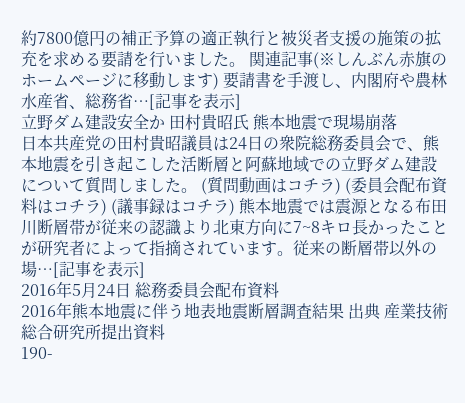約7800億円の補正予算の適正執行と被災者支援の施策の拡充を求める要請を行いました。 関連記事(※しんぶん赤旗のホームページに移動します) 要請書を手渡し、内閣府や農林水産省、総務省…[記事を表示]
立野ダム建設安全か 田村貴昭氏 熊本地震で現場崩落
日本共産党の田村貴昭議員は24日の衆院総務委員会で、熊本地震を引き起こした活断層と阿蘇地域での立野ダム建設について質問しました。 (質問動画はコチラ) (委員会配布資料はコチラ) (議事録はコチラ) 熊本地震では震源となる布田川断層帯が従来の認識より北東方向に7~8キロ長かったことが研究者によって指摘されています。従来の断層帯以外の場…[記事を表示]
2016年5月24日 総務委員会配布資料
2016年熊本地震に伴う地表地震断層調査結果 出典 産業技術総合研究所提出資料
190-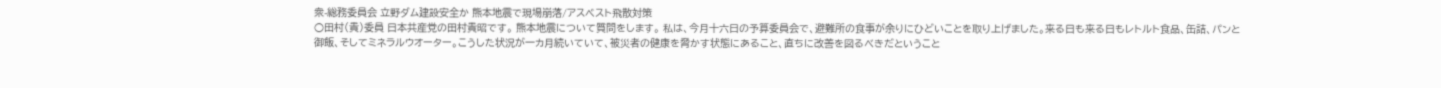衆-総務委員会 立野ダム建設安全か 熊本地震で現場崩落/アスベスト飛散対策
○田村(貴)委員 日本共産党の田村貴昭です。 熊本地震について質問をします。 私は、今月十六日の予算委員会で、避難所の食事が余りにひどいことを取り上げました。来る日も来る日もレトルト食品、缶詰、パンと御飯、そしてミネラルウオーター。こうした状況が一カ月続いていて、被災者の健康を脅かす状態にあること、直ちに改善を図るべきだということ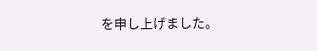を申し上げました。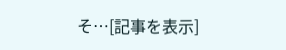そ…[記事を表示]